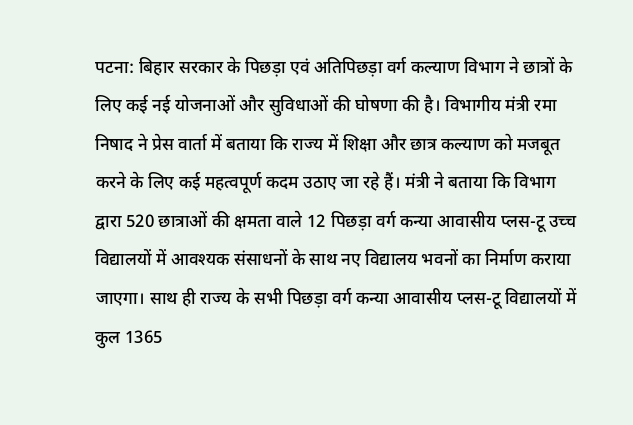पटना: बिहार सरकार के पिछड़ा एवं अतिपिछड़ा वर्ग कल्याण विभाग ने छात्रों के लिए कई नई योजनाओं और सुविधाओं की घोषणा की है। विभागीय मंत्री रमा निषाद ने प्रेस वार्ता में बताया कि राज्य में शिक्षा और छात्र कल्याण को मजबूत करने के लिए कई महत्वपूर्ण कदम उठाए जा रहे हैं। मंत्री ने बताया कि विभाग द्वारा 520 छात्राओं की क्षमता वाले 12 पिछड़ा वर्ग कन्या आवासीय प्लस-टू उच्च विद्यालयों में आवश्यक संसाधनों के साथ नए विद्यालय भवनों का निर्माण कराया जाएगा। साथ ही राज्य के सभी पिछड़ा वर्ग कन्या आवासीय प्लस-टू विद्यालयों में कुल 1365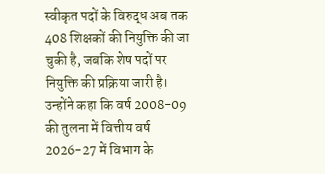स्वीकृत पदों के विरुद्ध अब तक 408 शिक्षकों की नियुक्ति की जा चुकी है, जबकि शेष पदों पर नियुक्ति की प्रक्रिया जारी है। उन्होंने कहा कि वर्ष 2008-09 की तुलना में वित्तीय वर्ष 2026-27 में विभाग के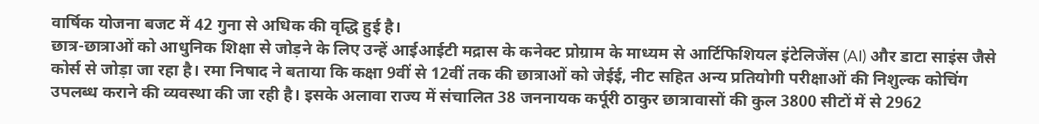वार्षिक योजना बजट में 42 गुना से अधिक की वृद्धि हुई है।
छात्र-छात्राओं को आधुनिक शिक्षा से जोड़ने के लिए उन्हें आईआईटी मद्रास के कनेक्ट प्रोग्राम के माध्यम से आर्टिफिशियल इंटेलिजेंस (AI) और डाटा साइंस जैसे कोर्स से जोड़ा जा रहा है। रमा निषाद ने बताया कि कक्षा 9वीं से 12वीं तक की छात्राओं को जेईई, नीट सहित अन्य प्रतियोगी परीक्षाओं की निशुल्क कोचिंग उपलब्ध कराने की व्यवस्था की जा रही है। इसके अलावा राज्य में संचालित 38 जननायक कर्पूरी ठाकुर छात्रावासों की कुल 3800 सीटों में से 2962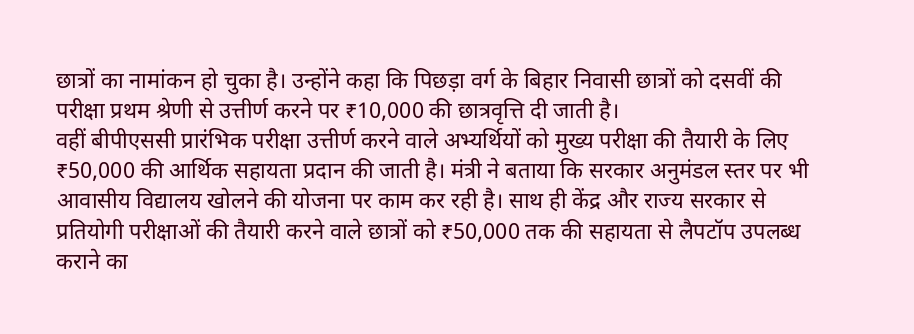छात्रों का नामांकन हो चुका है। उन्होंने कहा कि पिछड़ा वर्ग के बिहार निवासी छात्रों को दसवीं की परीक्षा प्रथम श्रेणी से उत्तीर्ण करने पर ₹10,000 की छात्रवृत्ति दी जाती है।
वहीं बीपीएससी प्रारंभिक परीक्षा उत्तीर्ण करने वाले अभ्यर्थियों को मुख्य परीक्षा की तैयारी के लिए ₹50,000 की आर्थिक सहायता प्रदान की जाती है। मंत्री ने बताया कि सरकार अनुमंडल स्तर पर भी आवासीय विद्यालय खोलने की योजना पर काम कर रही है। साथ ही केंद्र और राज्य सरकार से प्रतियोगी परीक्षाओं की तैयारी करने वाले छात्रों को ₹50,000 तक की सहायता से लैपटॉप उपलब्ध कराने का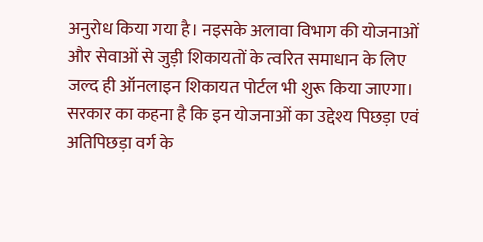अनुरोध किया गया है। नइसके अलावा विभाग की योजनाओं और सेवाओं से जुड़ी शिकायतों के त्वरित समाधान के लिए जल्द ही ऑनलाइन शिकायत पोर्टल भी शुरू किया जाएगा। सरकार का कहना है कि इन योजनाओं का उद्देश्य पिछड़ा एवं अतिपिछड़ा वर्ग के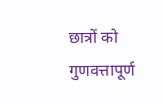छात्रों को गुणवत्तापूर्ण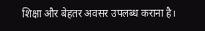शिक्षा और बेहतर अवसर उपलब्ध कराना है।